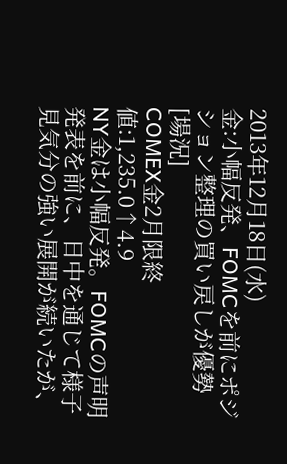2013年12月18日(水)
金:小幅反発、FOMCを前にポジション整理の買い戻しが優勢
[場況]
COMEX金2月限終値:1,235.0↑4.9
NY金は小幅反発。FOMCの声明発表を前に、日中を通じて様子見気分の強い展開が続いたが、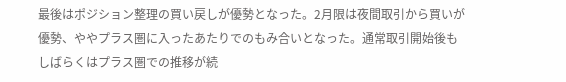最後はポジション整理の買い戻しが優勢となった。2月限は夜間取引から買いが優勢、ややプラス圏に入ったあたりでのもみ合いとなった。通常取引開始後もしばらくはプラス圏での推移が続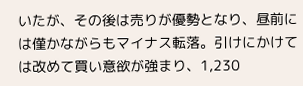いたが、その後は売りが優勢となり、昼前には僅かながらもマイナス転落。引けにかけては改めて買い意欲が強まり、1,230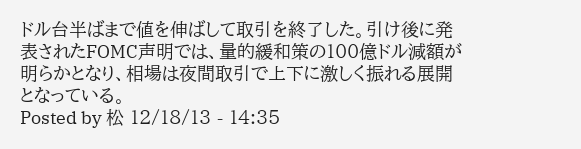ドル台半ばまで値を伸ばして取引を終了した。引け後に発表されたFOMC声明では、量的緩和策の100億ドル減額が明らかとなり、相場は夜間取引で上下に激しく振れる展開となっている。
Posted by 松 12/18/13 - 14:35